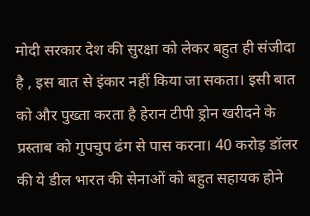मोदी सरकार देश की सुरक्षा को लेकर बहुत ही संजीदा है , इस बात से इंकार नहीं किया जा सकता। इसी बात को और पुख्ता करता है हेरान टीपी ड्रोन खरीदने के प्रस्ताब को गुपचुप ढंग से पास करना। 40 करोड़ डॉलर की ये डील भारत की सेनाओं को बहुत सहायक होने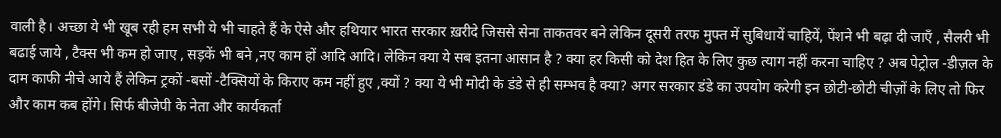वाली है। अच्छा ये भी खूब रही हम सभी ये भी चाहते हैं के ऐसे और हथियार भारत सरकार ख़रीदे जिससे सेना ताकतवर बने लेकिन दूसरी तरफ मुफ्त में सुबिधायें चाहियें, पेंशने भी बढ़ा दी जाएँ , सैलरी भी बढाई जाये , टैक्स भी कम हो जाए , सड़कें भी बने ,नए काम हों आदि आदि। लेकिन क्या ये सब इतना आसान है ? क्या हर किसी को देश हित के लिए कुछ त्याग नहीं करना चाहिए ? अब पेट्रोल -डीज़ल के दाम काफी नीचे आये हैं लेकिन ट्रकों -बसों -टैक्सियों के किराए कम नहीं हुए ,क्यों ? क्या ये भी मोदी के डंडे से ही सम्भव है क्या? अगर सरकार डंडे का उपयोग करेगी इन छोटी-छोटी चीज़ों के लिए तो फिर और काम कब होंगे। सिर्फ बीजेपी के नेता और कार्यकर्ता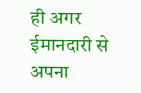ही अगर ईमानदारी से अपना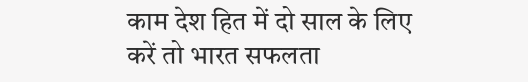काम देश हित में दो साल के लिए करें तो भारत सफलता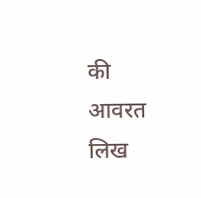की आवरत लिख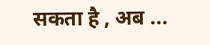सकता है , अब ...